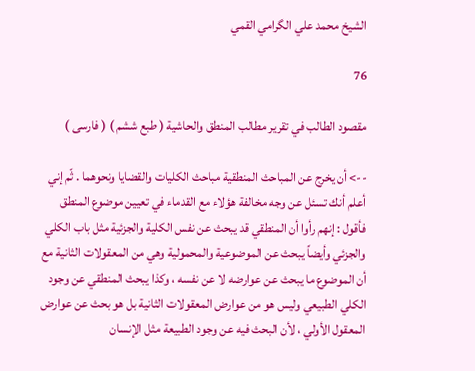الشيخ محمد علي الگرامي القمي

76

مقصود الطالب في تقرير مطالب المنطق والحاشية ( طبع ششم ) ( فارسى )

--> أن يخرج عن المباحث المنطقية مباحث الكليات والقضايا ونحوهما . ثّم إني أعلم أنك تسئل عن وجه مخالفة هؤلاء مع القدماء في تعيين موضوع المنطق فأقول : إنهم رأوا أن المنطقي قد يبحث عن نفس الكلية والجزئية مثل باب الكلي والجزئي وأيضاً يبحث عن الموضوعية والمحمولية وهي من المعقولات الثانية مع أن الموضوع ما يبحث عن عوارضه لا عن نفسه ، وكذا يبحث المنطقي عن وجود الكلي الطبيعي وليس هو من عوارض المعقولات الثانية بل هو بحث عن عوارض المعقول الأولي ، لأن البحث فيه عن وجود الطبيعة مثل الإنسان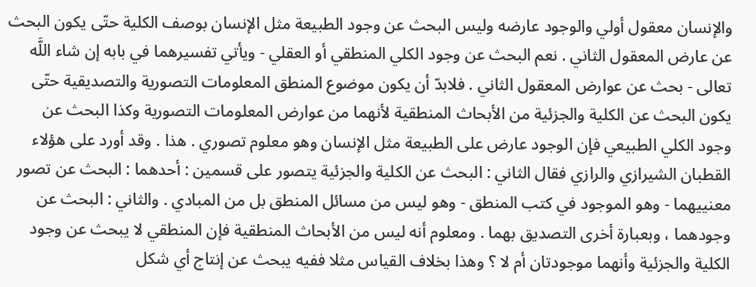والإنسان معقول أولي والوجود عارضه وليس البحث عن وجود الطبيعة مثل الإنسان بوصف الكلية حتّى يكون البحث عن عارض المعقول الثاني . نعم البحث عن وجود الكلي المنطقي أو العقلي - ويأتي تفسيرهما في بابه إن شاء اللَّه تعالى - بحث عن عوارض المعقول الثاني . فلابدّ أن يكون موضوع المنطق المعلومات التصورية والتصديقية حتّى يكون البحث عن الكلية والجزئية من الأبحاث المنطقية لأنهما من عوارض المعلومات التصورية وكذا البحث عن وجود الكلي الطبيعي فإن الوجود عارض على الطبيعة مثل الإنسان وهو معلوم تصوري . هذا . وقد أورد على هؤلاء القطبان الشيرازي والرازي فقال الثاني : البحث عن الكلية والجزئية يتصور على قسمين : أحدهما : البحث عن تصور معنييهما - وهو الموجود في كتب المنطق - وهو ليس من مسائل المنطق بل من المبادي . والثاني : البحث عن وجودهما ، وبعبارة أخرى التصديق بهما . ومعلوم أنه ليس من الأبحاث المنطقية فإن المنطقي لا يبحث عن وجود الكلية والجزئية وأنهما موجودتان أم لا ؟ وهذا بخلاف القياس مثلا ففيه يبحث عن إنتاج أي شكل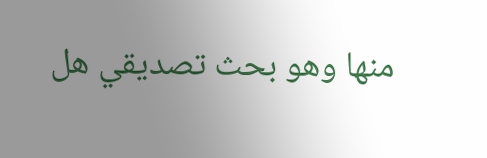منها وهو بحث تصديقي هل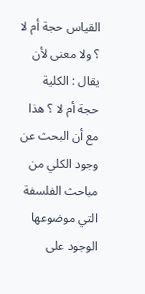القياس حجة أم لا ؟ ولا معنى لأن يقال : الكلية حجة أم لا ؟ هذا مع أن البحث عن وجود الكلي من مباحث الفلسفة التي موضوعها الوجود على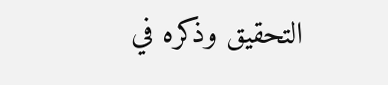التحقيق وذكره في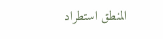المنطق استطراد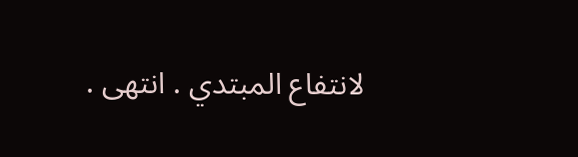لانتفاع المبتدي . انتهى .